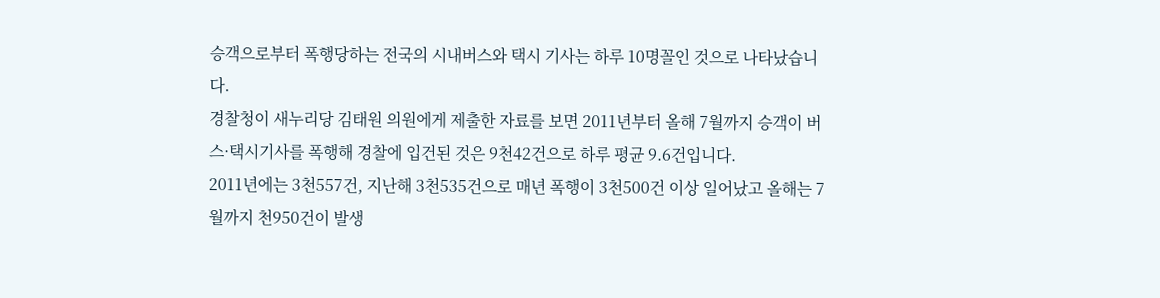승객으로부터 폭행당하는 전국의 시내버스와 택시 기사는 하루 10명꼴인 것으로 나타났습니다.
경찰청이 새누리당 김태원 의원에게 제출한 자료를 보면 2011년부터 올해 7월까지 승객이 버스·택시기사를 폭행해 경찰에 입건된 것은 9천42건으로 하루 평균 9.6건입니다.
2011년에는 3천557건, 지난해 3천535건으로 매년 폭행이 3천500건 이상 일어났고 올해는 7월까지 천950건이 발생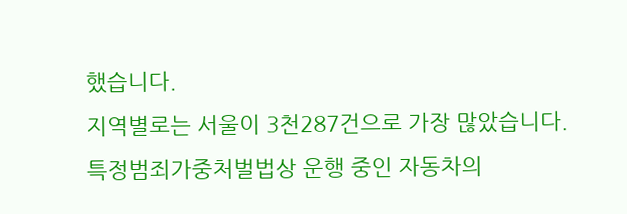했습니다.
지역별로는 서울이 3천287건으로 가장 많았습니다.
특정범죄가중처벌법상 운행 중인 자동차의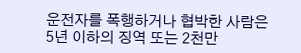운전자를 폭행하거나 협박한 사람은 5년 이하의 징역 또는 2천만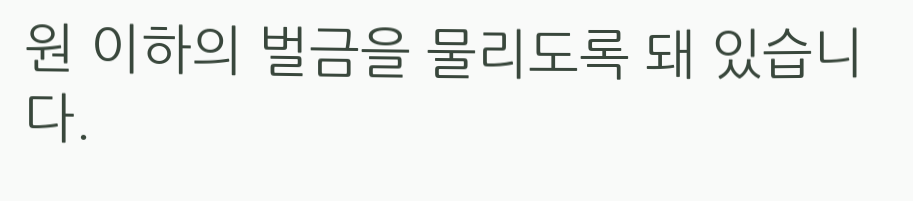원 이하의 벌금을 물리도록 돼 있습니다.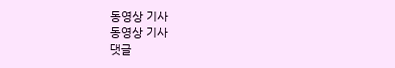동영상 기사
동영상 기사
댓글